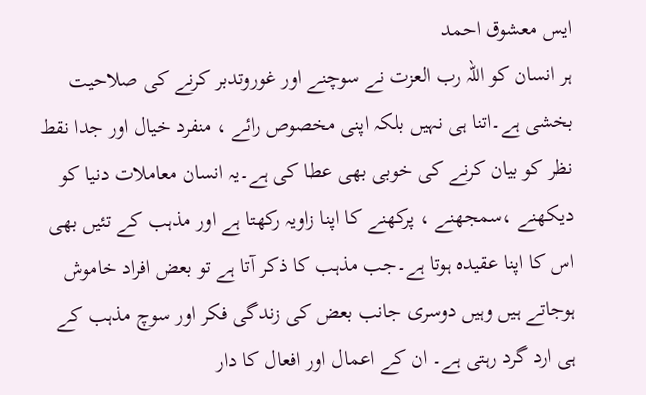ایس معشوق احمد
ہر انسان کو اللہ رب العزت نے سوچنے اور غوروتدبر کرنے کی صلاحیت بخشی ہے۔اتنا ہی نہیں بلکہ اپنی مخصوص رائے ، منفرد خیال اور جدا نقط نظر کو بیان کرنے کی خوبی بھی عطا کی ہے۔یہ انسان معاملات دنیا کو دیکھنے ،سمجھنے ، پرکھنے کا اپنا زاویہ رکھتا ہے اور مذہب کے تئیں بھی اس کا اپنا عقیدہ ہوتا ہے۔جب مذہب کا ذکر آتا ہے تو بعض افراد خاموش ہوجاتے ہیں وہیں دوسری جانب بعض کی زندگی فکر اور سوچ مذہب کے ہی ارد گرد رہتی ہے۔ ان کے اعمال اور افعال کا دار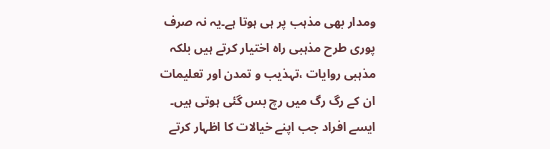ومدار بھی مذہب پر ہی ہوتا ہے۔یہ نہ صرف پوری طرح مذہبی راہ اختیار کرتے ہیں بلکہ مذہبی روایات ،تہذیب و تمدن اور تعلیمات ان کے رگ رگ میں رچ بس گئی ہوتی ہیں۔ ایسے افراد جب اپنے خیالات کا اظہار کرتے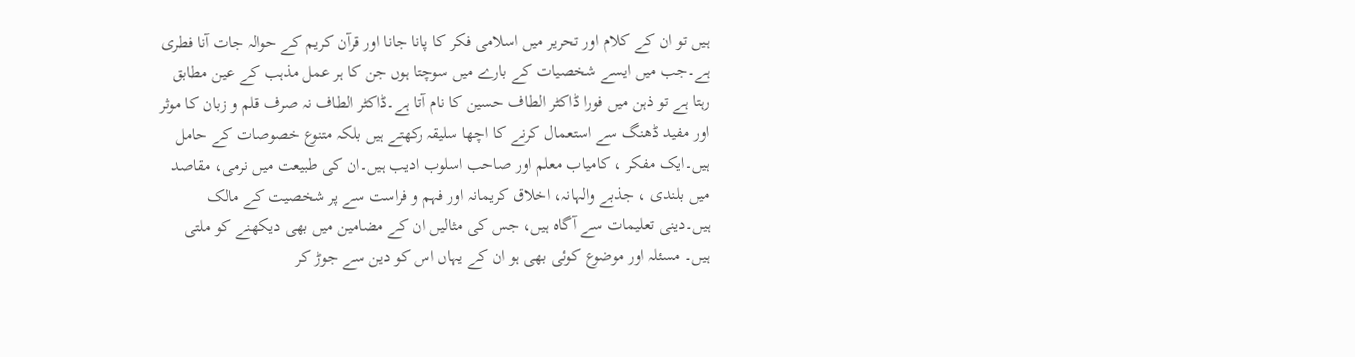ہیں تو ان کے کلام اور تحریر میں اسلامی فکر کا پانا جانا اور قرآن کریم کے حوالہ جات آنا فطری ہے۔جب میں ایسے شخصیات کے بارے میں سوچتا ہوں جن کا ہر عمل مذہب کے عین مطابق رہتا ہے تو ذہن میں فورا ڈاکٹر الطاف حسین کا نام آتا ہے۔ڈاکٹر الطاف نہ صرف قلم و زبان کا موثر اور مفید ڈھنگ سے استعمال کرنے کا اچھا سلیقہ رکھتے ہیں بلکہ متنوع خصوصات کے حامل ہیں۔ایک مفکر ، کامیاب معلم اور صاحب اسلوب ادیب ہیں۔ان کی طبیعت میں نرمی، مقاصد میں بلندی ، جذبے والہانہ، اخلاق کریمانہ اور فہم و فراست سے پر شخصیت کے مالک ہیں۔دینی تعلیمات سے آگاہ ہیں، جس کی مثالیں ان کے مضامین میں بھی دیکھنے کو ملتی ہیں۔ مسئلہ اور موضوع کوئی بھی ہو ان کے یہاں اس کو دین سے جوڑ کر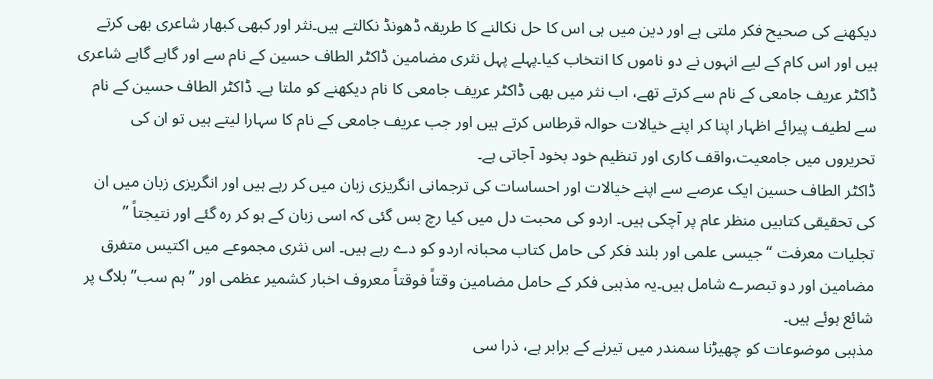دیکھنے کی صحیح فکر ملتی ہے اور دین میں ہی اس کا حل نکالنے کا طریقہ ڈھونڈ نکالتے ہیں۔نثر اور کبھی کبھار شاعری بھی کرتے ہیں اور اس کام کے لیے انہوں نے دو ناموں کا انتخاب کیا۔پہلے پہل نثری مضامین ڈاکٹر الطاف حسین کے نام سے اور گاہے گاہے شاعری ڈاکٹر عریف جامعی کے نام سے کرتے تھے، اب نثر میں بھی ڈاکٹر عریف جامعی کا نام دیکھنے کو ملتا ہے۔ ڈاکٹر الطاف حسین کے نام سے لطیف پیرائے اظہار اپنا کر اپنے خیالات حوالہ قرطاس کرتے ہیں اور جب عریف جامعی کے نام کا سہارا لیتے ہیں تو ان کی تحریروں میں جامعیت،واقف کاری اور تنظیم خود بخود آجاتی ہے۔
ڈاکٹر الطاف حسین ایک عرصے سے اپنے خیالات اور احساسات کی ترجمانی انگریزی زبان میں کر رہے ہیں اور انگریزی زبان میں ان کی تحقیقی کتابیں منظر عام پر آچکی ہیں۔ اردو کی محبت دل میں کیا رچ بس گئی کہ اسی زبان کے ہو کر رہ گئے اور نتیجتاً ” تجلیات معرفت “جیسی علمی اور بلند فکر کی حامل کتاب محبانہ اردو کو دے رہے ہیں۔ اس نثری مجموعے میں اکتیس متفرق مضامین اور دو تبصرے شامل ہیں۔یہ مذہبی فکر کے حامل مضامین وقتاً فوقتاً معروف اخبار کشمیر عظمی اور ” ہم سب” بلاگ پر شائع ہوئے ہیں۔
مذہبی موضوعات کو چھیڑنا سمندر میں تیرنے کے برابر ہے، ذرا سی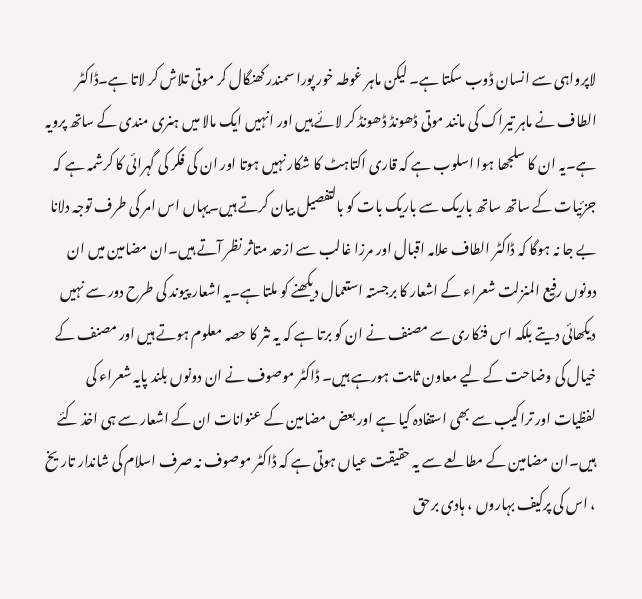لاپرواہی سے انسان ڈوب سکتا ہے۔ لیکن ماہر غوطہ خور پورا سمندر کھنگال کر موتی تلاش کر لاتا ہے۔ڈاکٹر الطاف نے ماہر تیراک کی مانند موتی ڈھونڈ ڈھونڈ کر لائے ہیں اور انہیں ایک مالا میں ہنری مندی کے ساتھ پرویہ ہے۔یہ ان کا سلجھا ہوا اسلوب ہے کہ قاری اکتاہٹ کا شکار نہیں ہوتا اور ان کی فکر کی گہرائی کا کرشمہ ہے کہ جزئیات کے ساتھ ساتھ باریک سے باریک بات کو بالتفصیل بیان کرتے ہیں۔یہاں اس امر کی طرف توجہ دلانا بے جا نہ ہوگا کہ ڈاکٹر الطاف علامہ اقبال اور مرزا غالب سے ازحد متاثر نظر آتے ہیں۔ان مضامین میں ان دونوں رفیع المنزلت شعراء کے اشعار کا برجستہ استعمال دیکھنے کو ملتا ہے۔یہ اشعار پیوند کی طرح دور سے نہیں دیکھائی دیتے بلکہ اس فنکاری سے مصنف نے ان کو برتا ہے کہ یہ نثر کا حصہ معلوم ہوتے ہیں اور مصنف کے خیال کی وضاحت کے لیے معاون ثابت ہورہے ہیں۔ ڈاکٹر موصوف نے ان دونوں بلند پایہ شعراء کی لفظیات اور تراکیب سے بھی استفادہ کیا ہے اور بعض مضامین کے عنوانات ان کے اشعار سے ہی اخذ کئے ہیں۔ان مضامین کے مطالعے سے یہ حقیقت عیاں ہوتی ہے کہ ڈاکٹر موصوف نہ صرف اسلام کی شاندار تاریخ ، اس کی پرکیف بہاروں ، ہادی برحق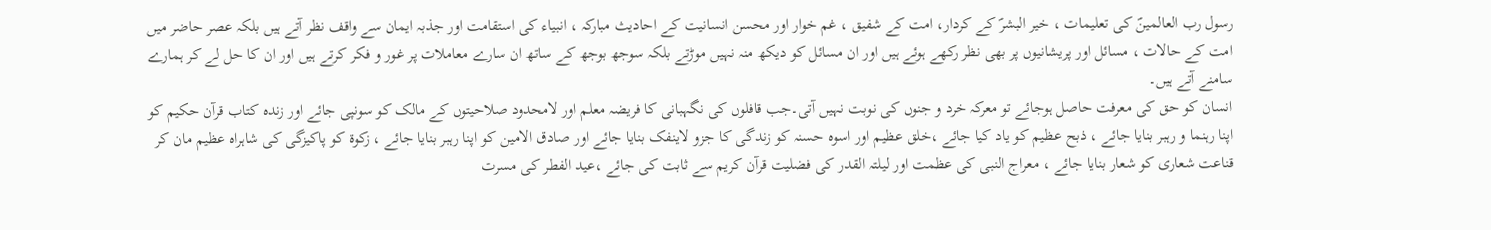رسول رب العالمینؐ کی تعلیمات ، خیر البشرؐ کے کردار، امت کے شفیق ، غم خوار اور محسن انسانیت کے احادیث مبارکہ ، انبیاء کی استقامت اور جذبہ ایمان سے واقف نظر آتے ہیں بلکہ عصر حاضر میں امت کے حالات ، مسائل اور پریشانیوں پر بھی نظر رکھے ہوئے ہیں اور ان مسائل کو دیکھ منہ نہیں موڑتے بلکہ سوجھ بوجھ کے ساتھ ان سارے معاملات پر غور و فکر کرتے ہیں اور ان کا حل لے کر ہمارے سامنے آتے ہیں۔
انسان کو حق کی معرفت حاصل ہوجائے تو معرکہ خرد و جنوں کی نوبت نہیں آتی۔جب قافلوں کی نگہبانی کا فریضہ معلم اور لامحدود صلاحیتوں کے مالک کو سونپی جائے اور زندہ کتاب قرآن حکیم کو اپنا رہنما و رہبر بنایا جائے ، ذبح عظیم کو یاد کیا جائے ،خلق عظیم اور اسوہ حسنہ کو زندگی کا جزو لاینفک بنایا جائے اور صادق الامین کو اپنا رہبر بنایا جائے ، زکوۃ کو پاکیزگی کی شاہراہ عظیم مان کر قناعت شعاری کو شعار بنایا جائے ، معراج النبی کی عظمت اور لیلتہ القدر کی فضلیت قرآن کریم سے ثابت کی جائے ،عید الفطر کی مسرت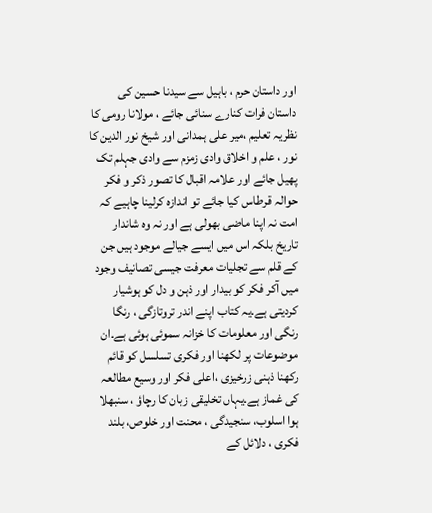اور داستان حرم ، باہیل سے سیدنا حسین کی داستان فرات کنارے سنائی جائے ، مولانا رومی کا نظریہ تعلیم ،میر علی ہمدانی اور شیخ نور الدین کا نور ، علم و اخلاق وادی زمزم سے وادی جہلم تک پھیل جائے اور علامہ اقبال کا تصور ذکر و فکر حوالہ قرطاس کیا جائے تو اندازہ کرلینا چاہیے کہ امت نہ اپنا ماضی بھولی ہے اور نہ وہ شاندار تاریخ بلکہ اس میں ایسے جیالے موجود ہیں جن کے قلم سے تجلیات معرفت جیسی تصانیف وجود میں آکر فکر کو بیدار اور ذہن و دل کو ہوشیار کردیتی ہے۔یہ کتاب اپنے اندر تروتازگی ، رنگا رنگی اور معلومات کا خزانہ سموئی ہوئی ہے۔ان موضوعات پر لکھنا اور فکری تسلسل کو قائم رکھنا ذہنی زرخیزی ،اعلی فکر اور وسیع مطالعہ کی غماز ہے۔یہاں تخلیقی زبان کا رچاؤ ، سنبھلا ہوا اسلوب، سنجیدگی ، محنت اور خلوص، بلند فکری ، دلائل کے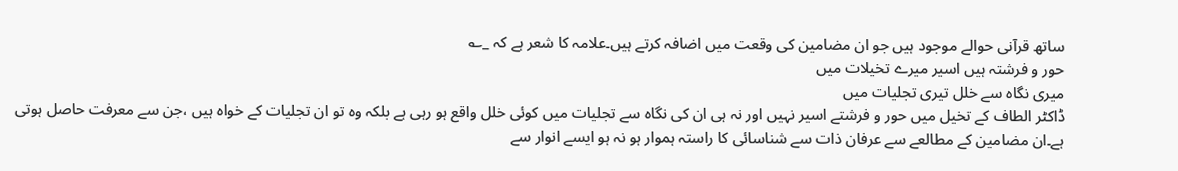ساتھ قرآنی حوالے موجود ہیں جو ان مضامین کی وقعت میں اضافہ کرتے ہیں۔علامہ کا شعر ہے کہ _؎
حور و فرشتہ ہیں اسیر میرے تخیلات میں
میری نگاہ سے خلل تیری تجلیات میں
ڈاکٹر الطاف کے تخیل میں حور و فرشتے اسیر نہیں اور نہ ہی ان کی نگاہ سے تجلیات میں کوئی خلل واقع ہو رہی ہے بلکہ وہ تو ان تجلیات کے خواہ ہیں ،جن سے معرفت حاصل ہوتی ہے۔ان مضامین کے مطالعے سے عرفان ذات سے شناسائی کا راستہ ہموار ہو نہ ہو ایسے انوار سے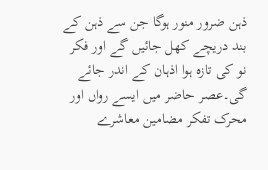ذہن ضرور منور ہوگا جن سے ذہن کے بند دریچے کھل جائیں گے اور فکر نو کی تازہ ہوا اذہان کے اندر جائے گی۔عصر حاضر میں ایسے رواں اور محرک تفکر مضامین معاشرے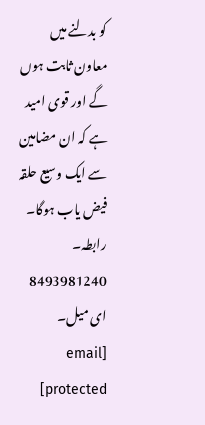کو بدلنے میں معاون ثابت ہوں گے اور قوی امید ہے کہ ان مضامین سے ایک وسیع حلقہ فیض یاب ہوگا۔
رابطہ۔ 8493981240
ای میل۔ [email protected]